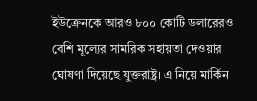ইউক্রেনকে আরও ৮০০ কোটি ডলারেরও বেশি মূল্যের সামরিক সহায়তা দেওয়ার ঘোষণা দিয়েছে যুক্তরাষ্ট্র। এ নিয়ে মার্কিন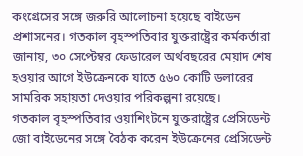কংগ্রেসের সঙ্গে জরুরি আলোচনা হয়েছে বাইডেন প্রশাসনের। গতকাল বৃহস্পতিবার যুক্তরাষ্ট্রের কর্মকর্তারা জানায়, ৩০ সেপ্টেম্বর ফেডারেল অর্থবছরের মেয়াদ শেষ হওয়ার আগে ইউক্রেনকে যাতে ৫৬০ কোটি ডলারের সামরিক সহায়তা দেওয়ার পরিকল্পনা রয়েছে।
গতকাল বৃহস্পতিবার ওয়াশিংটনে যুক্তরাষ্ট্রের প্রেসিডেন্ট জো বাইডেনের সঙ্গে বৈঠক করেন ইউক্রেনের প্রেসিডেন্ট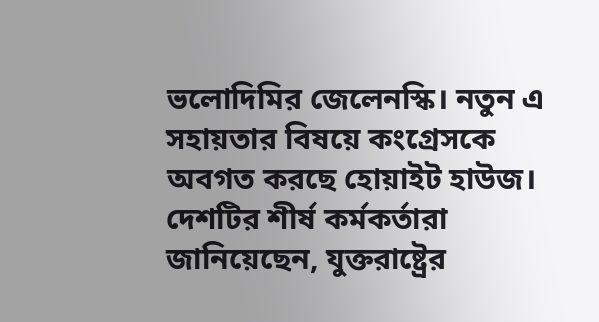ভলোদিমির জেলেনস্কি। নতুন এ সহায়তার বিষয়ে কংগ্রেসকে অবগত করছে হোয়াইট হাউজ। দেশটির শীর্ষ কর্মকর্তারা জানিয়েছেন, যুক্তরাষ্ট্রের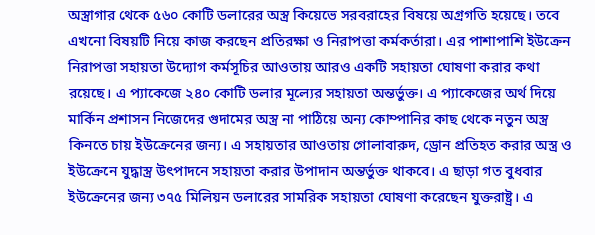অস্ত্রাগার থেকে ৫৬০ কোটি ডলারের অস্ত্র কিয়েভে সরবরাহের বিষয়ে অগ্রগতি হয়েছে। তবে এখনো বিষয়টি নিয়ে কাজ করছেন প্রতিরক্ষা ও নিরাপত্তা কর্মকর্তারা। এর পাশাপাশি ইউক্রেন নিরাপত্তা সহায়তা উদ্যোগ কর্মসূচির আওতায় আরও একটি সহায়তা ঘোষণা করার কথা রয়েছে। এ প্যাকেজে ২৪০ কোটি ডলার মূল্যের সহায়তা অন্তর্ভুক্ত। এ প্যাকেজের অর্থ দিয়ে মার্কিন প্রশাসন নিজেদের গুদামের অস্ত্র না পাঠিয়ে অন্য কোম্পানির কাছ থেকে নতুন অস্ত্র কিনতে চায় ইউক্রেনের জন্য। এ সহায়তার আওতায় গোলাবারুদ, ড্রোন প্রতিহত করার অস্ত্র ও ইউক্রেনে যুদ্ধাস্ত্র উৎপাদনে সহায়তা করার উপাদান অন্তর্ভুক্ত থাকবে। এ ছাড়া গত বুধবার ইউক্রেনের জন্য ৩৭৫ মিলিয়ন ডলারের সামরিক সহায়তা ঘোষণা করেছেন যুক্তরাষ্ট্র। এ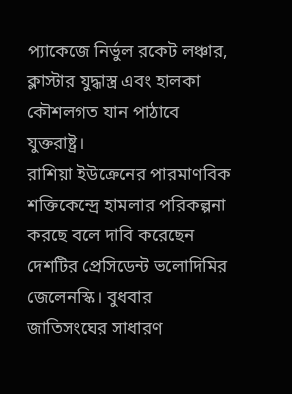প্যাকেজে নির্ভুল রকেট লঞ্চার, ক্লাস্টার যুদ্ধাস্ত্র এবং হালকা কৌশলগত যান পাঠাবে যুক্তরাষ্ট্র।
রাশিয়া ইউক্রেনের পারমাণবিক শক্তিকেন্দ্রে হামলার পরিকল্পনা করছে বলে দাবি করেছেন দেশটির প্রেসিডেন্ট ভলোদিমির জেলেনস্কি। বুধবার জাতিসংঘের সাধারণ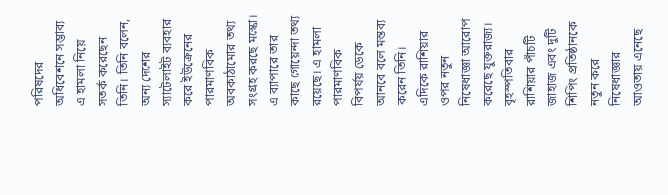পরিষদের অধিবেশনে সম্ভাব্য এ হামলা নিয়ে সতর্ক করেছেন তিনি। তিনি বলেন, অন্য দেশের স্যাটেলাইট ব্যবহার করে ইউক্রেনের পারমাণবিক অবকাঠামোর তথ্য সংগ্রহ করছে মস্কো। এ ব্যাপারে তার কাছে গোয়েন্দা তথ্য রয়েছে। এ হামলা পারমাণবিক বিপর্যয় ডেকে আনবে বলে মন্তব্য করেন তিনি। এদিকে রাশিয়ার ওপর নতুন নিষেধাজ্ঞা আরোপ করেছে যুক্তরাজ্য। বৃহস্পতিবার রাশিয়ার পাঁচটি জাহাজ এবং দুটি শিপিং প্রতিষ্ঠানকে নতুন করে নিষেধাজ্ঞার আওতায় এনেছে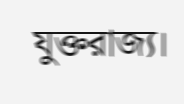যুক্তরাজ্য।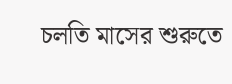চলতি মাসের শুরুতে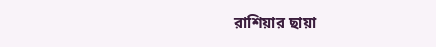রাশিয়ার ছায়া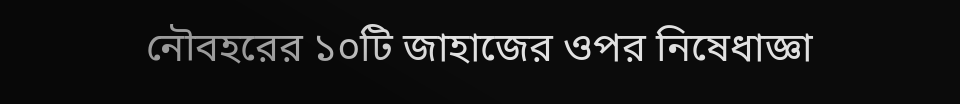নৌবহরের ১০টি জাহাজের ওপর নিষেধাজ্ঞা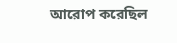আরোপ করেছিল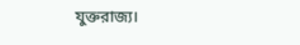যুক্তরাজ্য।